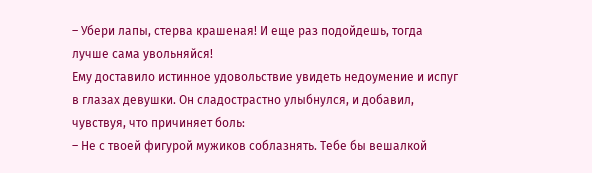– Убери лапы, стерва крашеная! И еще раз подойдешь, тогда лучше сама увольняйся!
Ему доставило истинное удовольствие увидеть недоумение и испуг в глазах девушки. Он сладострастно улыбнулся, и добавил, чувствуя, что причиняет боль:
– Не с твоей фигурой мужиков соблазнять. Тебе бы вешалкой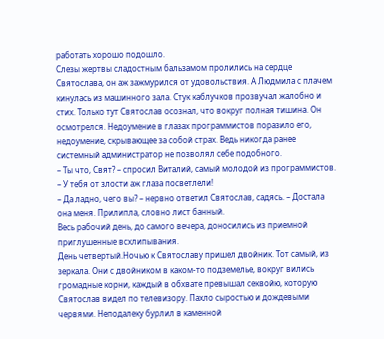работать хорошо подошло.
Слезы жертвы сладостным бальзамом пролились на сердце Святослава, он аж зажмурился от удовольствия. А Людмила с плачем кинулась из машинного зала. Стук каблучков прозвучал жалобно и стих. Только тут Святослав осознал, что вокруг полная тишина. Он осмотрелся. Недоумение в глазах программистов поразило его, недоумение, скрывающее за собой страх. Ведь никогда ранее системный администратор не позволял себе подобного.
– Ты что, Свят? – спросил Виталий, самый молодой из программистов. – У тебя от злости аж глаза посветлели!
– Да ладно, чего вы? – нервно ответил Святослав, садясь. – Достала она меня. Прилипла, словно лист банный.
Весь рабочий день, до самого вечера, доносились из приемной приглушенные всхлипывания.
День четвертый.Ночью к Святославу пришел двойник. Тот самый, из зеркала. Они с двойником в каком-то подземелье, вокруг вились громадные корни, каждый в обхвате превышал секвойю, которую Святослав видел по телевизору. Пахло сыростью и дождевыми червями. Неподалеку бурлил в каменной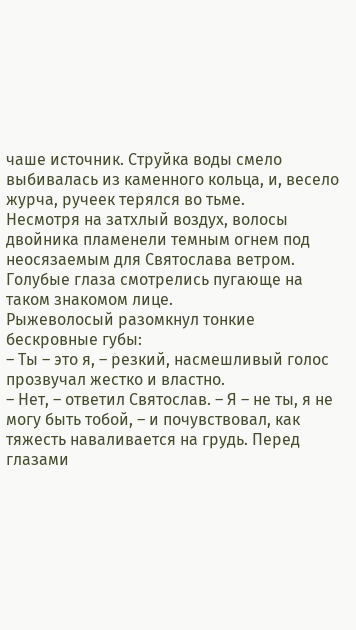чаше источник. Струйка воды смело выбивалась из каменного кольца, и, весело журча, ручеек терялся во тьме.
Несмотря на затхлый воздух, волосы двойника пламенели темным огнем под неосязаемым для Святослава ветром. Голубые глаза смотрелись пугающе на таком знакомом лице.
Рыжеволосый разомкнул тонкие бескровные губы:
– Ты – это я, – резкий, насмешливый голос прозвучал жестко и властно.
– Нет, – ответил Святослав. – Я – не ты, я не могу быть тобой, – и почувствовал, как тяжесть наваливается на грудь. Перед глазами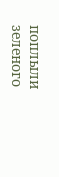поплыли зеленого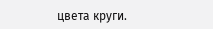цвета круги.